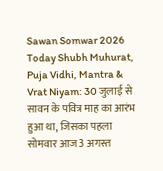Sawan Somwar 2026 Today Shubh Muhurat, Puja Vidhi, Mantra & Vrat Niyam: 30 जुलाई से सावन के पवित्र माह का आरंभ हुआ था, जिसका पहला सोमवार आज 3 अगस्त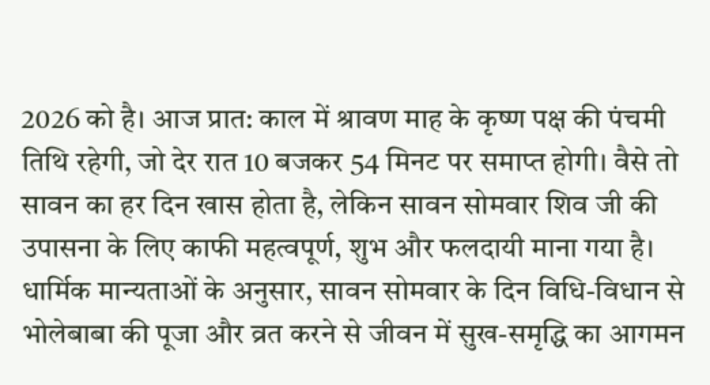2026 को है। आज प्रात: काल में श्रावण माह के कृष्ण पक्ष की पंचमी तिथि रहेगी, जो देर रात 10 बजकर 54 मिनट पर समाप्त होगी। वैसे तो सावन का हर दिन खास होता है, लेकिन सावन सोमवार शिव जी की उपासना के लिए काफी महत्वपूर्ण, शुभ और फलदायी माना गया है। धार्मिक मान्यताओं के अनुसार, सावन सोमवार के दिन विधि-विधान से भोलेबाबा की पूजा और व्रत करने से जीवन में सुख-समृद्धि का आगमन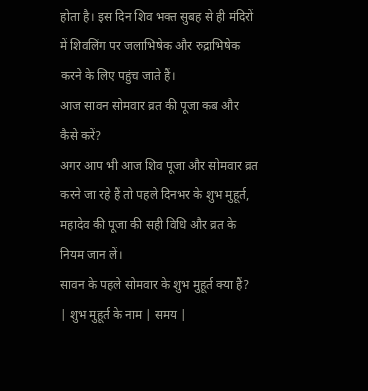होता है। इस दिन शिव भक्त सुबह से ही मंदिरों में शिवलिंग पर जलाभिषेक और रुद्राभिषेक करने के लिए पहुंच जाते हैं।
आज सावन सोमवार व्रत की पूजा कब और कैसे करें?
अगर आप भी आज शिव पूजा और सोमवार व्रत करने जा रहे हैं तो पहले दिनभर के शुभ मुहूर्त, महादेव की पूजा की सही विधि और व्रत के नियम जान लें।
सावन के पहले सोमवार के शुभ मुहूर्त क्या हैं?
| शुभ मुहूर्त के नाम | समय |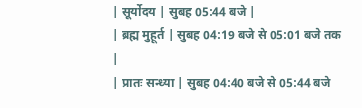| सूर्योदय | सुबह 05:44 बजे |
| ब्रह्म मुहूर्त | सुबह 04:19 बजे से 05:01 बजे तक |
| प्रातः सन्ध्या | सुबह 04:40 बजे से 05:44 बजे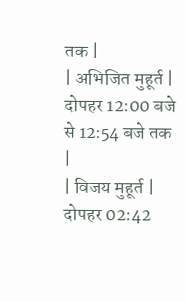तक |
| अभिजित मुहूर्त | दोपहर 12:00 बजे से 12:54 बजे तक |
| विजय मुहूर्त | दोपहर 02:42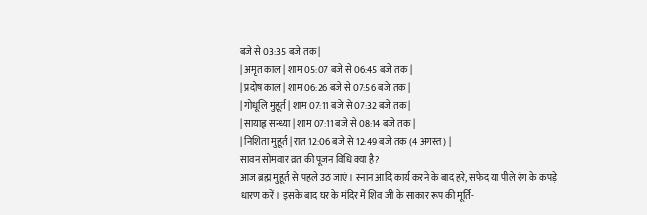बजे से 03:35 बजे तक |
| अमृत काल | शाम 05:07 बजे से 06:45 बजे तक |
| प्रदोष काल | शाम 06:26 बजे से 07:56 बजे तक |
| गोधूलि मुहूर्त | शाम 07:11 बजे से 07:32 बजे तक |
| सायाह्न सन्ध्या | शाम 07:11 बजे से 08:14 बजे तक |
| निशिता मुहूर्त | रात 12:06 बजे से 12:49 बजे तक (4 अगस्त) |
सावन सोमवार व्रत की पूजन विधि क्या है?
आज ब्रह्म मुहूर्त से पहले उठ जाएं। स्नान आदि कार्य करने के बाद हरे, सफेद या पीले रंग के कपड़े धारण करें। इसके बाद घर के मंदिर में शिव जी के साकार रूप की मूर्ति-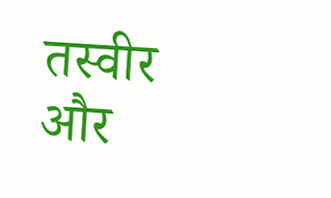तस्वीर और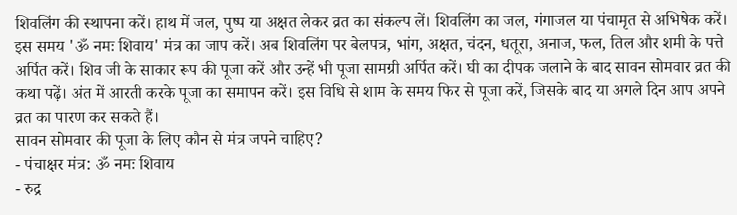शिवलिंग की स्थापना करें। हाथ में जल, पुष्प या अक्षत लेकर व्रत का संकल्प लें। शिवलिंग का जल, गंगाजल या पंचामृत से अभिषेक करें। इस समय 'ॐ नमः शिवाय' मंत्र का जाप करें। अब शिवलिंग पर बेलपत्र, भांग, अक्षत, चंदन, धतूरा, अनाज, फल, तिल और शमी के पत्ते अर्पित करें। शिव जी के साकार रूप की पूजा करें और उन्हें भी पूजा सामग्री अर्पित करें। घी का दीपक जलाने के बाद सावन सोमवार व्रत की कथा पढ़ें। अंत में आरती करके पूजा का समापन करें। इस विधि से शाम के समय फिर से पूजा करें, जिसके बाद या अगले दिन आप अपने व्रत का पारण कर सकते हैं।
सावन सोमवार की पूजा के लिए कौन से मंत्र जपने चाहिए?
- पंचाक्षर मंत्र: ॐ नमः शिवाय
- रुद्र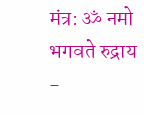मंत्र: ॐ नमो भगवते रुद्राय
-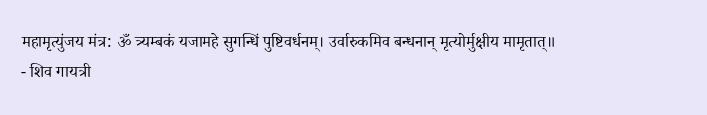महामृत्युंजय मंत्र: ॐ त्र्यम्बकं यजामहे सुगन्धिं पुष्टिवर्धनम्। उर्वारुकमिव बन्धनान् मृत्योर्मुक्षीय मामृतात्॥
- शिव गायत्री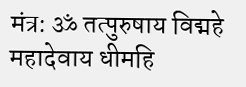मंत्र: ॐ तत्पुरुषाय विद्महे महादेवाय धीमहि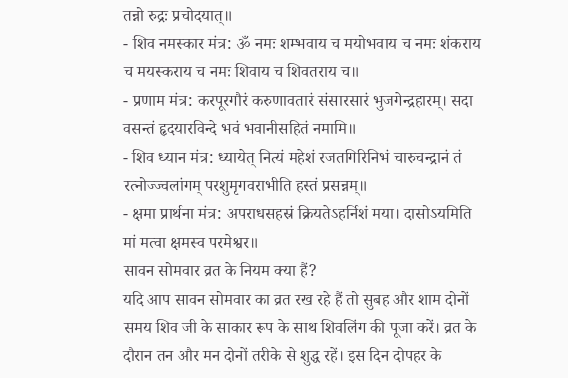तन्नो रुद्रः प्रचोदयात्॥
- शिव नमस्कार मंत्र: ॐ नमः शम्भवाय च मयोभवाय च नमः शंकराय च मयस्कराय च नमः शिवाय च शिवतराय च॥
- प्रणाम मंत्र: करपूरगौरं करुणावतारं संसारसारं भुजगेन्द्रहारम्। सदा वसन्तं हृदयारविन्दे भवं भवानीसहितं नमामि॥
- शिव ध्यान मंत्र: ध्यायेत् नित्यं महेशं रजतगिरिनिभं चारुचन्द्रानं तं रत्नोज्ज्वलांगम् परशुमृगवराभीति हस्तं प्रसन्नम्॥
- क्षमा प्रार्थना मंत्र: अपराधसहस्रं क्रियतेऽहर्निशं मया। दासोऽयमिति मां मत्वा क्षमस्व परमेश्वर॥
सावन सोमवार व्रत के नियम क्या हैं?
यदि आप सावन सोमवार का व्रत रख रहे हैं तो सुबह और शाम दोनों समय शिव जी के साकार रूप के साथ शिवलिंग की पूजा करें। व्रत के दौरान तन और मन दोनों तरीके से शुद्ध रहें। इस दिन दोपहर के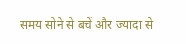समय सोने से बचें और ज्यादा से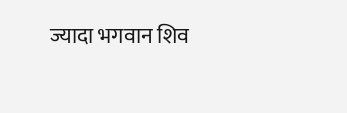ज्यादा भगवान शिव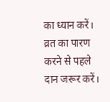का ध्यान करें। व्रत का पारण करने से पहले दान जरूर करें।